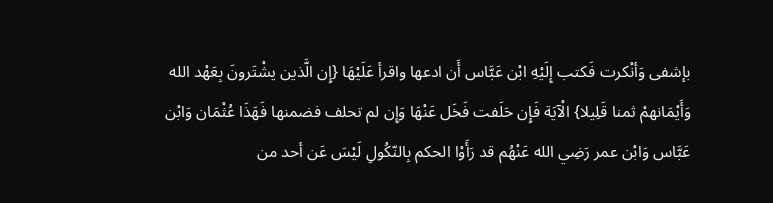بإشفى وَأنْكرت فَكتب إِلَيْهِ ابْن عَبَّاس أَن ادعها واقرأ عَلَيْهَا {إِن الَّذين يشْتَرونَ بِعَهْد الله وَأَيْمَانهمْ ثمنا قَلِيلا} الْآيَة فَإِن حَلَفت فَخَل عَنْهَا وَإِن لم تحلف فضمنها فَهَذَا عُثْمَان وَابْن عَبَّاس وَابْن عمر رَضِي الله عَنْهُم قد رَأَوْا الحكم بِالنّكُولِ لَيْسَ عَن أحد من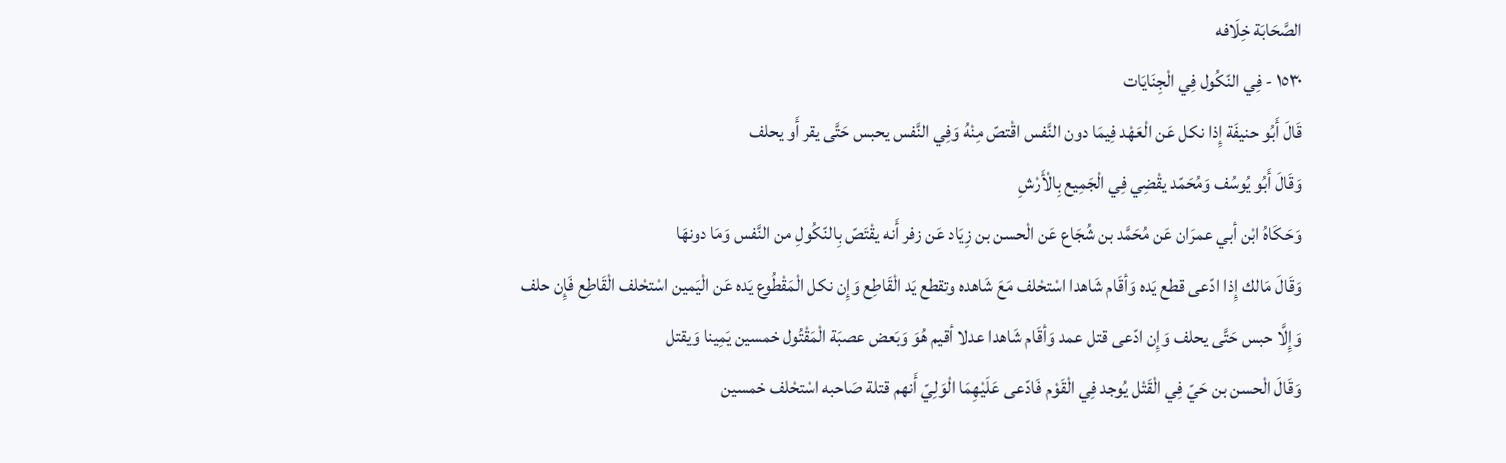الصَّحَابَة خِلَافه
١٥٣٠ - فِي النّكُول فِي الْجِنَايَات
قَالَ أَبُو حنيفَة إِذا نكل عَن الْعَهْد فِيمَا دون النَّفس اقْتصّ مِنْهُ وَفِي النَّفس يحبس حَتَّى يقر أَو يحلف
وَقَالَ أَبُو يُوسُف وَمُحَمّد يقْضِي فِي الْجَمِيع بِالْأَرْشِ
وَحَكَاهُ ابْن أبي عمرَان عَن مُحَمَّد بن شُجَاع عَن الْحسن بن زِيَاد عَن زفر أَنه يقْتَصّ بِالنّكُولِ من النَّفس وَمَا دونهَا
وَقَالَ مَالك إِذا ادّعى قطع يَده وَأقَام شَاهدا اسْتحْلف مَعَ شَاهده وتقطع يَد الْقَاطِع وَإِن نكل الْمَقْطُوع يَده عَن الْيَمين اسْتحْلف الْقَاطِع فَإِن حلف وَإِلَّا حبس حَتَّى يحلف وَإِن ادّعى قتل عمد وَأقَام شَاهدا عدلا أقيم هُوَ وَبَعض عصبَة الْمَقْتُول خمسين يَمِينا وَيقتل
وَقَالَ الْحسن بن حَيّ فِي الْقَتْل يُوجد فِي الْقَوْم فَادّعى عَلَيْهِمَا الْوَلِيّ أَنهم قتلة صَاحبه اسْتحْلف خمسين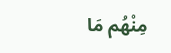مِنْهُم مَا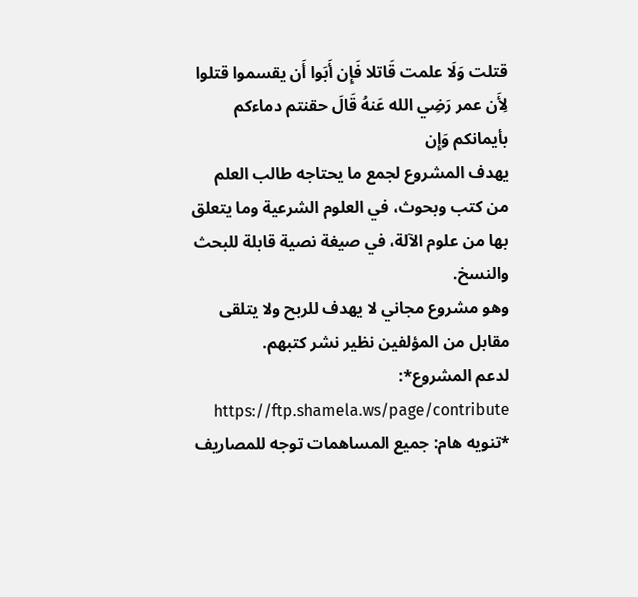قتلت وَلَا علمت قَاتلا فَإِن أَبَوا أَن يقسموا قتلوا لِأَن عمر رَضِي الله عَنهُ قَالَ حقنتم دماءكم بأيمانكم وَإِن
يهدف المشروع لجمع ما يحتاجه طالب العلم من كتب وبحوث، في العلوم الشرعية وما يتعلق بها من علوم الآلة، في صيغة نصية قابلة للبحث والنسخ.
وهو مشروع مجاني لا يهدف للربح ولا يتلقى مقابل من المؤلفين نظير نشر كتبهم.
لدعم المشروع*: https://ftp.shamela.ws/page/contribute
*تنويه هام: جميع المساهمات توجه للمصاريف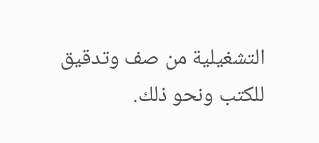التشغيلية من صف وتدقيق للكتب ونحو ذلك.